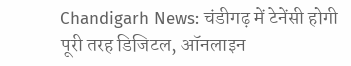Chandigarh News: चंडीगढ़ में टेनेंसी होगी पूरी तरह डिजिटल, ऑनलाइन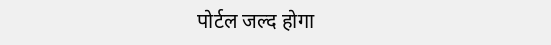पोर्टल जल्द होगा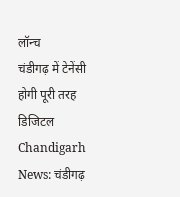लॉन्च
चंडीगढ़ में टेनेंसी होगी पूरी तरह डिजिटल
Chandigarh News: चंडीगढ़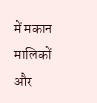में मकान मालिकों और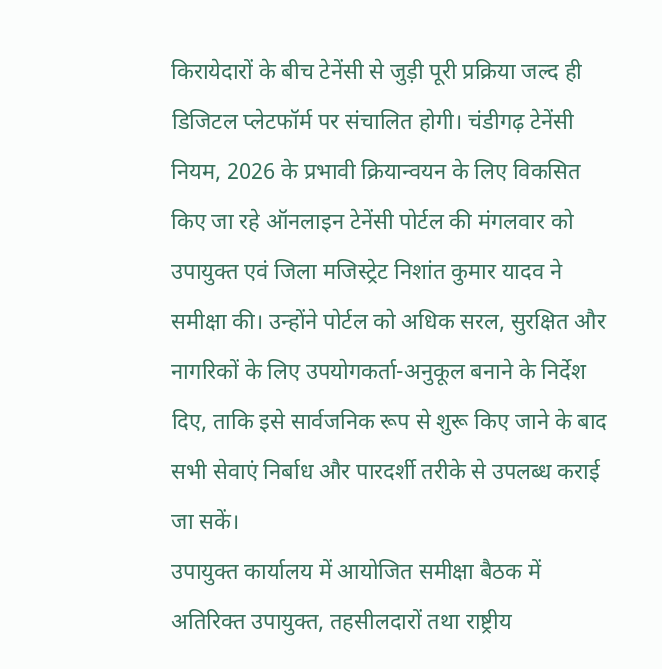किरायेदारों के बीच टेनेंसी से जुड़ी पूरी प्रक्रिया जल्द ही डिजिटल प्लेटफॉर्म पर संचालित होगी। चंडीगढ़ टेनेंसी नियम, 2026 के प्रभावी क्रियान्वयन के लिए विकसित किए जा रहे ऑनलाइन टेनेंसी पोर्टल की मंगलवार को उपायुक्त एवं जिला मजिस्ट्रेट निशांत कुमार यादव ने समीक्षा की। उन्होंने पोर्टल को अधिक सरल, सुरक्षित और नागरिकों के लिए उपयोगकर्ता-अनुकूल बनाने के निर्देश दिए, ताकि इसे सार्वजनिक रूप से शुरू किए जाने के बाद सभी सेवाएं निर्बाध और पारदर्शी तरीके से उपलब्ध कराई जा सकें।
उपायुक्त कार्यालय में आयोजित समीक्षा बैठक में अतिरिक्त उपायुक्त, तहसीलदारों तथा राष्ट्रीय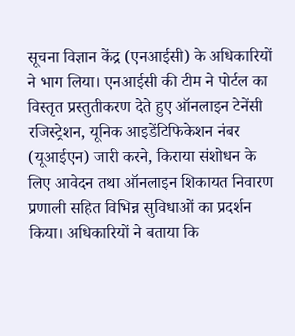सूचना विज्ञान केंद्र (एनआईसी) के अधिकारियों ने भाग लिया। एनआईसी की टीम ने पोर्टल का विस्तृत प्रस्तुतीकरण देते हुए ऑनलाइन टेनेंसी रजिस्ट्रेशन, यूनिक आइडेंटिफिकेशन नंबर (यूआईएन) जारी करने, किराया संशोधन के लिए आवेदन तथा ऑनलाइन शिकायत निवारण प्रणाली सहित विभिन्न सुविधाओं का प्रदर्शन किया। अधिकारियों ने बताया कि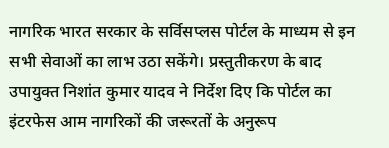नागरिक भारत सरकार के सर्विसप्लस पोर्टल के माध्यम से इन सभी सेवाओं का लाभ उठा सकेंगे। प्रस्तुतीकरण के बाद उपायुक्त निशांत कुमार यादव ने निर्देश दिए कि पोर्टल का इंटरफेस आम नागरिकों की जरूरतों के अनुरूप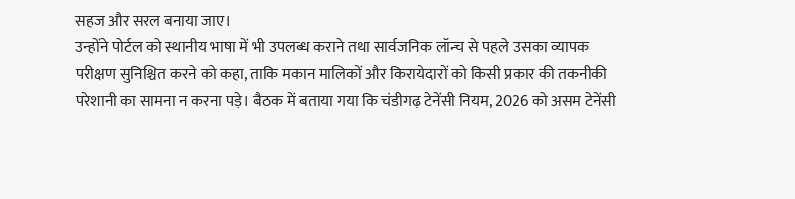सहज और सरल बनाया जाए।
उन्होंने पोर्टल को स्थानीय भाषा में भी उपलब्ध कराने तथा सार्वजनिक लॉन्च से पहले उसका व्यापक परीक्षण सुनिश्चित करने को कहा, ताकि मकान मालिकों और किरायेदारों को किसी प्रकार की तकनीकी परेशानी का सामना न करना पड़े। बैठक में बताया गया कि चंडीगढ़ टेनेंसी नियम, 2026 को असम टेनेंसी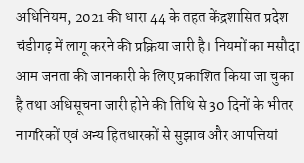अधिनियम, 2021 की धारा 44 के तहत केंद्रशासित प्रदेश चंडीगढ़ में लागू करने की प्रक्रिया जारी है। नियमों का मसौदा आम जनता की जानकारी के लिए प्रकाशित किया जा चुका है तथा अधिसूचना जारी होने की तिथि से 30 दिनों के भीतर नागरिकों एवं अन्य हितधारकों से सुझाव और आपत्तियां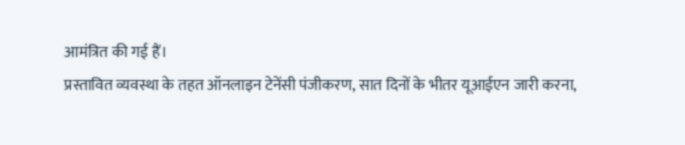आमंत्रित की गई हैं।
प्रस्तावित व्यवस्था के तहत ऑनलाइन टेनेंसी पंजीकरण, सात दिनों के भीतर यूआईएन जारी करना,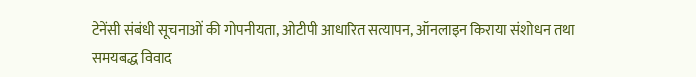टेनेंसी संबंधी सूचनाओं की गोपनीयता, ओटीपी आधारित सत्यापन, ऑनलाइन किराया संशोधन तथा समयबद्ध विवाद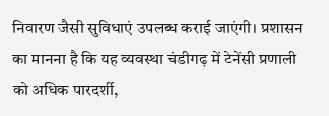निवारण जैसी सुविधाएं उपलब्ध कराई जाएंगी। प्रशासन का मानना है कि यह व्यवस्था चंडीगढ़ में टेनेंसी प्रणाली को अधिक पारदर्शी,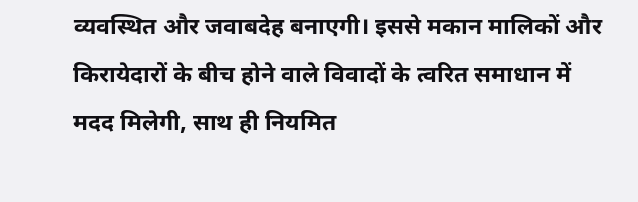व्यवस्थित और जवाबदेह बनाएगी। इससे मकान मालिकों और किरायेदारों के बीच होने वाले विवादों के त्वरित समाधान में मदद मिलेगी, साथ ही नियमित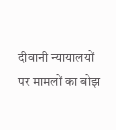दीवानी न्यायालयों पर मामलों का बोझ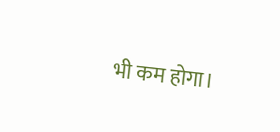भी कम होगा।